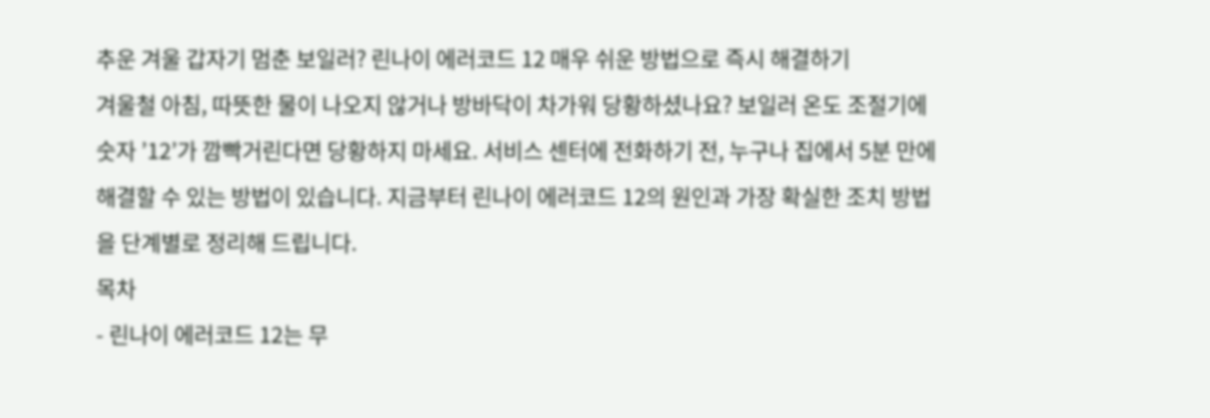추운 겨울 갑자기 멈춘 보일러? 린나이 에러코드 12 매우 쉬운 방법으로 즉시 해결하기
겨울철 아침, 따뜻한 물이 나오지 않거나 방바닥이 차가워 당황하셨나요? 보일러 온도 조절기에 숫자 ’12’가 깜빡거린다면 당황하지 마세요. 서비스 센터에 전화하기 전, 누구나 집에서 5분 만에 해결할 수 있는 방법이 있습니다. 지금부터 린나이 에러코드 12의 원인과 가장 확실한 조치 방법을 단계별로 정리해 드립니다.
목차
- 린나이 에러코드 12는 무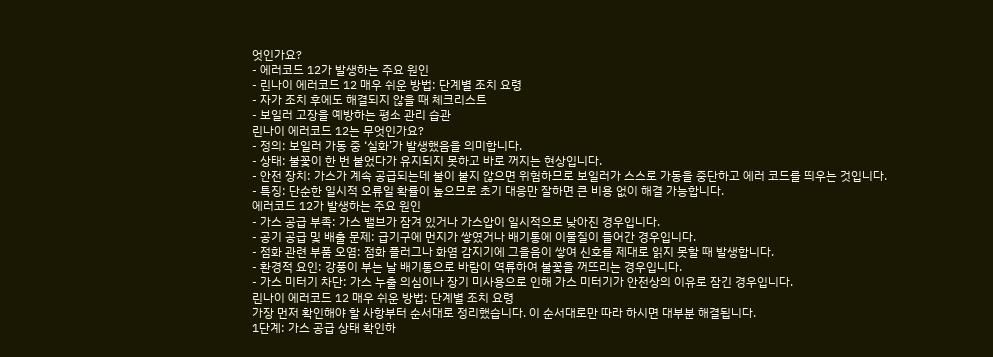엇인가요?
- 에러코드 12가 발생하는 주요 원인
- 린나이 에러코드 12 매우 쉬운 방법: 단계별 조치 요령
- 자가 조치 후에도 해결되지 않을 때 체크리스트
- 보일러 고장을 예방하는 평소 관리 습관
린나이 에러코드 12는 무엇인가요?
- 정의: 보일러 가동 중 ‘실화’가 발생했음을 의미합니다.
- 상태: 불꽃이 한 번 붙었다가 유지되지 못하고 바로 꺼지는 현상입니다.
- 안전 장치: 가스가 계속 공급되는데 불이 붙지 않으면 위험하므로 보일러가 스스로 가동을 중단하고 에러 코드를 띄우는 것입니다.
- 특징: 단순한 일시적 오류일 확률이 높으므로 초기 대응만 잘하면 큰 비용 없이 해결 가능합니다.
에러코드 12가 발생하는 주요 원인
- 가스 공급 부족: 가스 밸브가 잠겨 있거나 가스압이 일시적으로 낮아진 경우입니다.
- 공기 공급 및 배출 문제: 급기구에 먼지가 쌓였거나 배기통에 이물질이 들어간 경우입니다.
- 점화 관련 부품 오염: 점화 플러그나 화염 감지기에 그을음이 쌓여 신호를 제대로 읽지 못할 때 발생합니다.
- 환경적 요인: 강풍이 부는 날 배기통으로 바람이 역류하여 불꽃을 꺼뜨리는 경우입니다.
- 가스 미터기 차단: 가스 누출 의심이나 장기 미사용으로 인해 가스 미터기가 안전상의 이유로 잠긴 경우입니다.
린나이 에러코드 12 매우 쉬운 방법: 단계별 조치 요령
가장 먼저 확인해야 할 사항부터 순서대로 정리했습니다. 이 순서대로만 따라 하시면 대부분 해결됩니다.
1단계: 가스 공급 상태 확인하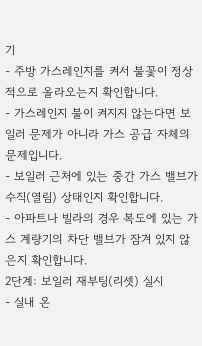기
- 주방 가스레인지를 켜서 불꽃이 정상적으로 올라오는지 확인합니다.
- 가스레인지 불이 켜지지 않는다면 보일러 문제가 아니라 가스 공급 자체의 문제입니다.
- 보일러 근처에 있는 중간 가스 밸브가 수직(열림) 상태인지 확인합니다.
- 아파트나 빌라의 경우 복도에 있는 가스 계량기의 차단 밸브가 잠겨 있지 않은지 확인합니다.
2단계: 보일러 재부팅(리셋) 실시
- 실내 온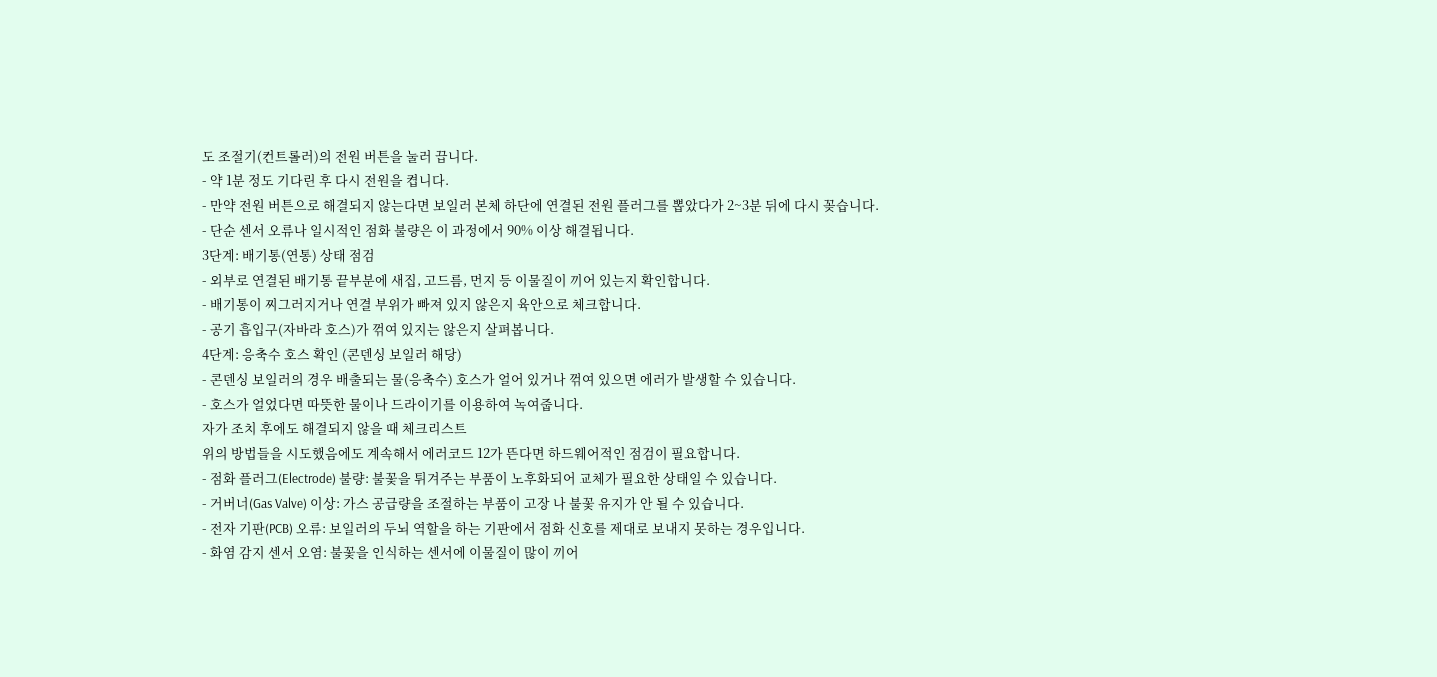도 조절기(컨트롤러)의 전원 버튼을 눌러 끕니다.
- 약 1분 정도 기다린 후 다시 전원을 켭니다.
- 만약 전원 버튼으로 해결되지 않는다면 보일러 본체 하단에 연결된 전원 플러그를 뽑았다가 2~3분 뒤에 다시 꽂습니다.
- 단순 센서 오류나 일시적인 점화 불량은 이 과정에서 90% 이상 해결됩니다.
3단계: 배기통(연통) 상태 점검
- 외부로 연결된 배기통 끝부분에 새집, 고드름, 먼지 등 이물질이 끼어 있는지 확인합니다.
- 배기통이 찌그러지거나 연결 부위가 빠져 있지 않은지 육안으로 체크합니다.
- 공기 흡입구(자바라 호스)가 꺾여 있지는 않은지 살펴봅니다.
4단계: 응축수 호스 확인 (콘덴싱 보일러 해당)
- 콘덴싱 보일러의 경우 배출되는 물(응축수) 호스가 얼어 있거나 꺾여 있으면 에러가 발생할 수 있습니다.
- 호스가 얼었다면 따뜻한 물이나 드라이기를 이용하여 녹여줍니다.
자가 조치 후에도 해결되지 않을 때 체크리스트
위의 방법들을 시도했음에도 계속해서 에러코드 12가 뜬다면 하드웨어적인 점검이 필요합니다.
- 점화 플러그(Electrode) 불량: 불꽃을 튀겨주는 부품이 노후화되어 교체가 필요한 상태일 수 있습니다.
- 거버너(Gas Valve) 이상: 가스 공급량을 조절하는 부품이 고장 나 불꽃 유지가 안 될 수 있습니다.
- 전자 기판(PCB) 오류: 보일러의 두뇌 역할을 하는 기판에서 점화 신호를 제대로 보내지 못하는 경우입니다.
- 화염 감지 센서 오염: 불꽃을 인식하는 센서에 이물질이 많이 끼어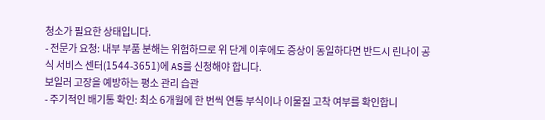청소가 필요한 상태입니다.
- 전문가 요청: 내부 부품 분해는 위험하므로 위 단계 이후에도 증상이 동일하다면 반드시 린나이 공식 서비스 센터(1544-3651)에 AS를 신청해야 합니다.
보일러 고장을 예방하는 평소 관리 습관
- 주기적인 배기통 확인: 최소 6개월에 한 번씩 연통 부식이나 이물질 고착 여부를 확인합니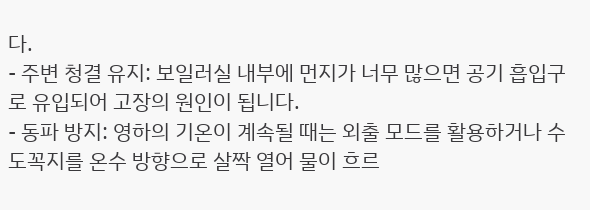다.
- 주변 청결 유지: 보일러실 내부에 먼지가 너무 많으면 공기 흡입구로 유입되어 고장의 원인이 됩니다.
- 동파 방지: 영하의 기온이 계속될 때는 외출 모드를 활용하거나 수도꼭지를 온수 방향으로 살짝 열어 물이 흐르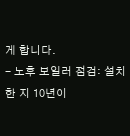게 합니다.
- 노후 보일러 점검: 설치한 지 10년이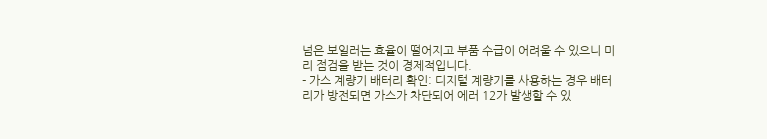넘은 보일러는 효율이 떨어지고 부품 수급이 어려울 수 있으니 미리 점검을 받는 것이 경제적입니다.
- 가스 계량기 배터리 확인: 디지털 계량기를 사용하는 경우 배터리가 방전되면 가스가 차단되어 에러 12가 발생할 수 있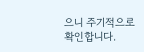으니 주기적으로 확인합니다.